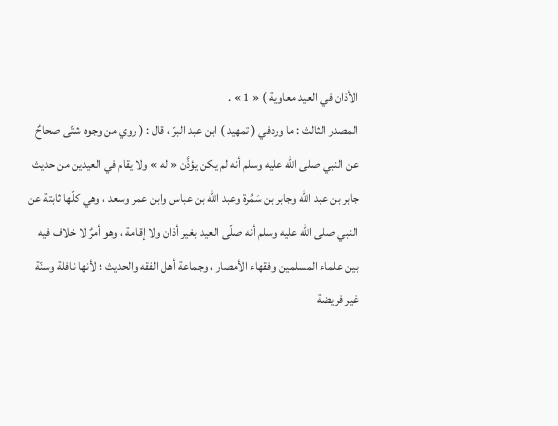الأذان في العيد معاوية ) « 1 » .
المصدر الثالث : ما وردفي ( تمهيد ) ابن عبد البرّ ، قال : ( روي من وجوه شتّى صحاحٌ عن النبي صلى الله عليه وسلم أنه لم يكن يؤذَّن « له » ولا يقام في العيدين من حديث جابر بن عبد الله وجابر بن سَمُرة وعبد الله بن عباس وابن عمر وسعد ، وهي كلّها ثابتة عن النبي صلى الله عليه وسلم أنه صلّى العيد بغير أذان ولا إقامة ، وهو أمرٌ لا خلاف فيه بين علماء المسلمين وفقهاء الأمصار ، وجماعة أهل الفقه والحديث ؛ لأنها نافلة وسنّة غير فريضة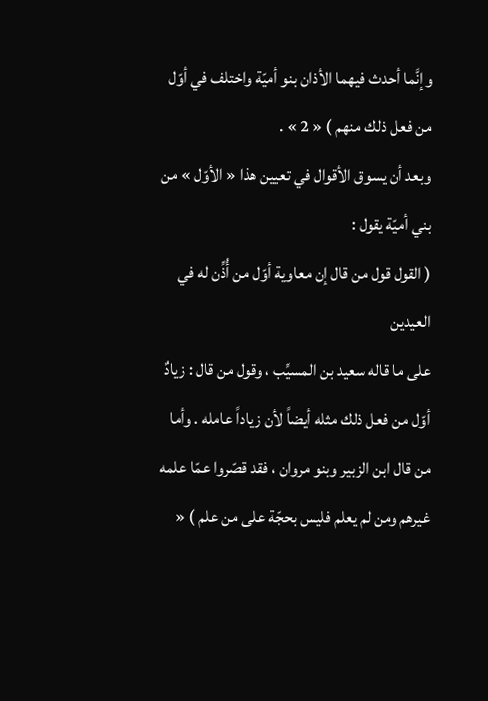وإنَّما أحدث فيهما الأذان بنو أميّة واختلف في أوّل من فعل ذلك منهم ) « 2 » .
وبعد أن يسوق الأقوال في تعيين هذا « الأوّل » من بني أميّة يقول :
( القول قول من قال إن معاوية أوّل من أُذِّن له في العيدين
على ما قاله سعيد بن المسيِّب ، وقول من قال : زيادٌ أوّل من فعل ذلك مثله أيضاً لأن زياداً عامله . وأما من قال ابن الزبير وبنو مروان ، فقد قصّروا عمّا علمه غيرهم ومن لم يعلم فليس بحجّة على من علم ) «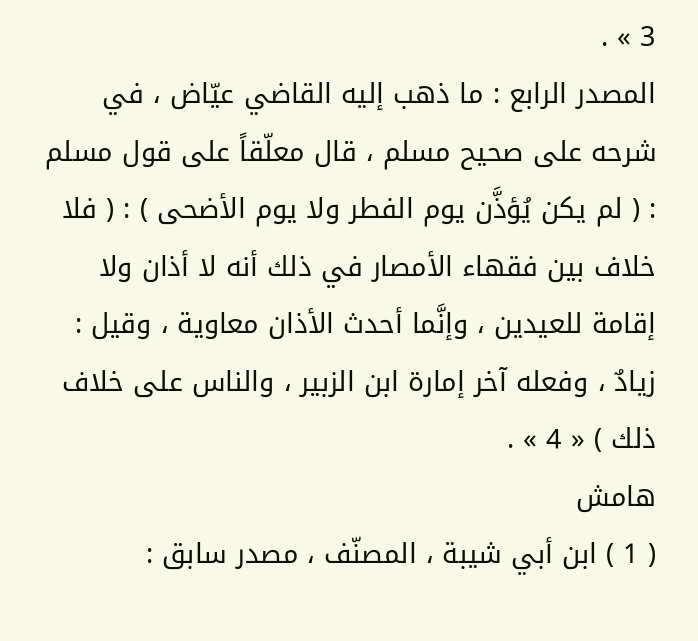3 » .
المصدر الرابع : ما ذهب إليه القاضي عيّاض ، في شرحه على صحيح مسلم ، قال معلّقاً على قول مسلم : ( لم يكن يُؤذَّن يوم الفطر ولا يوم الأضحى ) : ( فلا خلاف بين فقهاء الأمصار في ذلك أنه لا أذان ولا إقامة للعيدين ، وإنَّما أحدث الأذان معاوية ، وقيل : زيادٌ ، وفعله آخر إمارة ابن الزبير ، والناس على خلاف ذلك ) « 4 » .
هامش
( 1 ) ابن أبي شيبة ، المصنّف ، مصدر سابق :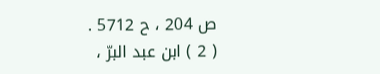ص 204 ، ح 5712 .
( 2 ) ابن عبد البرّ ،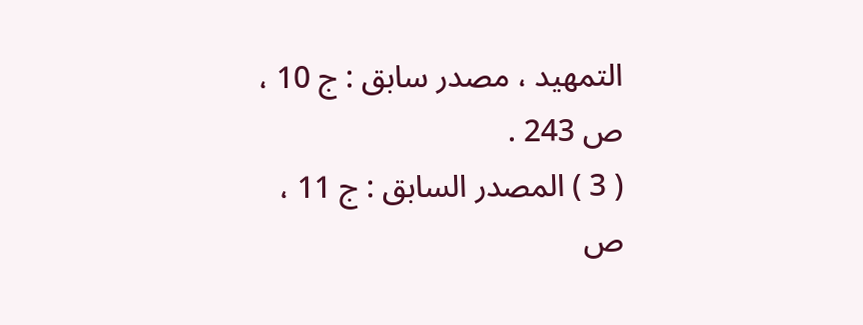التمهيد ، مصدر سابق : ج 10 ، ص 243 .
( 3 ) المصدر السابق : ج 11 ، ص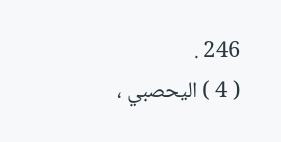246 .
( 4 ) اليحصبي ،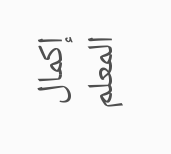إكمال المعلم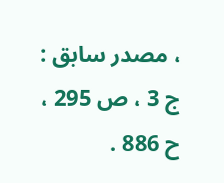، مصدر سابق : ج 3 ، ص 295 ، ح 886 .